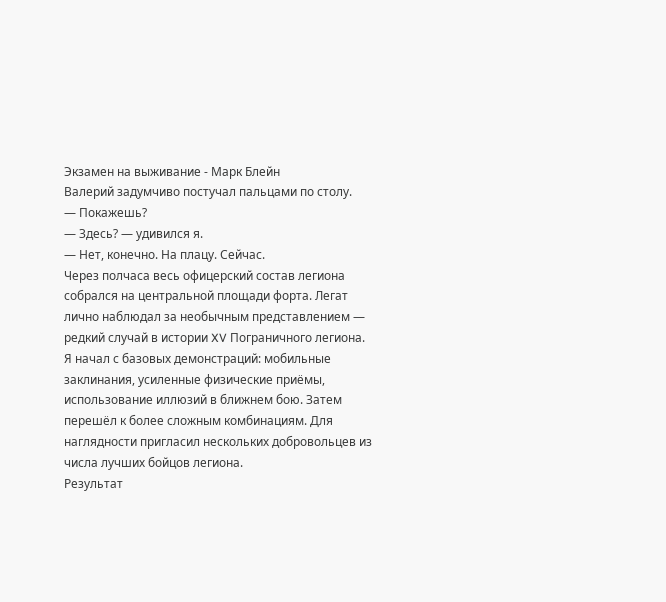Экзамен на выживание - Марк Блейн
Валерий задумчиво постучал пальцами по столу.
— Покажешь?
— Здесь? — удивился я.
— Нет, конечно. На плацу. Сейчас.
Через полчаса весь офицерский состав легиона собрался на центральной площади форта. Легат лично наблюдал за необычным представлением — редкий случай в истории XV Пограничного легиона.
Я начал с базовых демонстраций: мобильные заклинания, усиленные физические приёмы, использование иллюзий в ближнем бою. Затем перешёл к более сложным комбинациям. Для наглядности пригласил нескольких добровольцев из числа лучших бойцов легиона.
Результат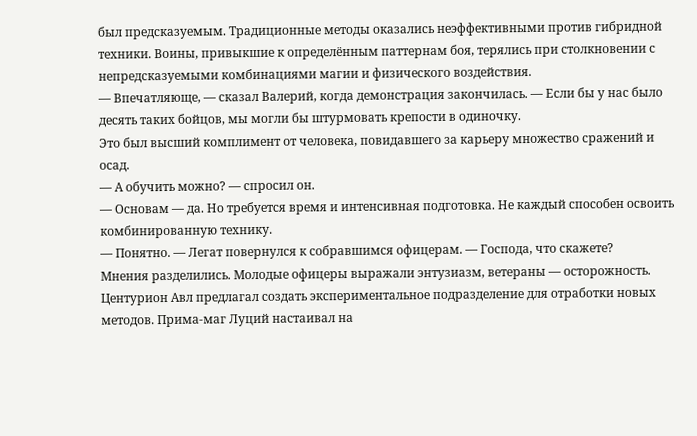был предсказуемым. Традиционные методы оказались неэффективными против гибридной техники. Воины, привыкшие к определённым паттернам боя, терялись при столкновении с непредсказуемыми комбинациями магии и физического воздействия.
— Впечатляюще, — сказал Валерий, когда демонстрация закончилась. — Если бы у нас было десять таких бойцов, мы могли бы штурмовать крепости в одиночку.
Это был высший комплимент от человека, повидавшего за карьеру множество сражений и осад.
— А обучить можно? — спросил он.
— Основам — да. Но требуется время и интенсивная подготовка. Не каждый способен освоить комбинированную технику.
— Понятно. — Легат повернулся к собравшимся офицерам. — Господа, что скажете?
Мнения разделились. Молодые офицеры выражали энтузиазм, ветераны — осторожность. Центурион Авл предлагал создать экспериментальное подразделение для отработки новых методов. Прима-маг Луций настаивал на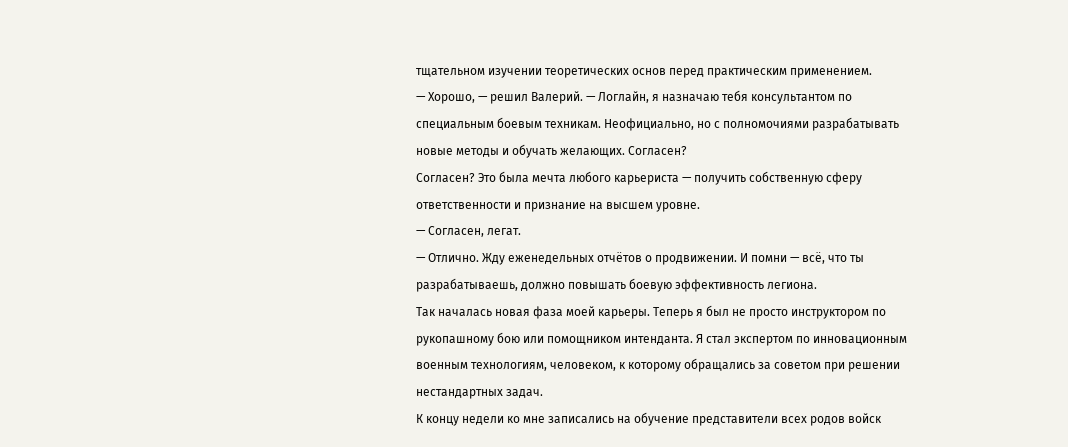тщательном изучении теоретических основ перед практическим применением.
— Хорошо, — решил Валерий. — Логлайн, я назначаю тебя консультантом по специальным боевым техникам. Неофициально, но с полномочиями разрабатывать новые методы и обучать желающих. Согласен?
Согласен? Это была мечта любого карьериста — получить собственную сферу ответственности и признание на высшем уровне.
— Согласен, легат.
— Отлично. Жду еженедельных отчётов о продвижении. И помни — всё, что ты разрабатываешь, должно повышать боевую эффективность легиона.
Так началась новая фаза моей карьеры. Теперь я был не просто инструктором по рукопашному бою или помощником интенданта. Я стал экспертом по инновационным военным технологиям, человеком, к которому обращались за советом при решении нестандартных задач.
К концу недели ко мне записались на обучение представители всех родов войск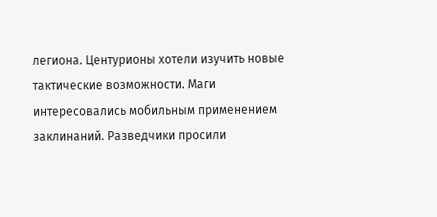легиона. Центурионы хотели изучить новые тактические возможности. Маги интересовались мобильным применением заклинаний. Разведчики просили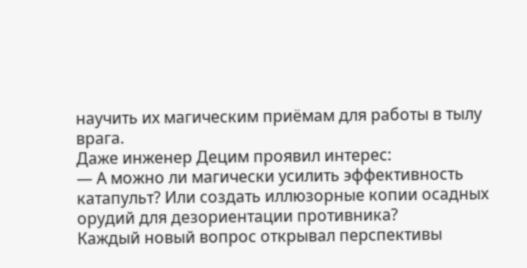научить их магическим приёмам для работы в тылу врага.
Даже инженер Децим проявил интерес:
— А можно ли магически усилить эффективность катапульт? Или создать иллюзорные копии осадных орудий для дезориентации противника?
Каждый новый вопрос открывал перспективы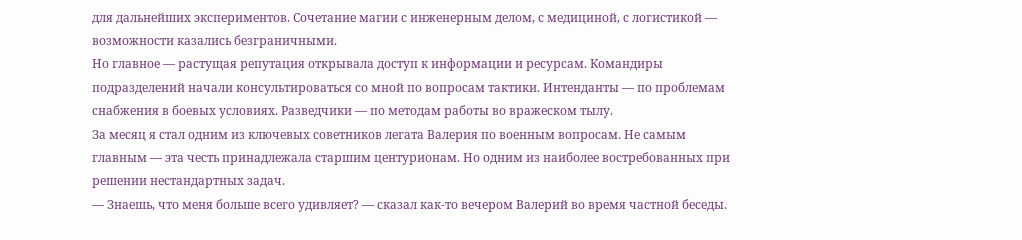для дальнейших экспериментов. Сочетание магии с инженерным делом, с медициной, с логистикой — возможности казались безграничными.
Но главное — растущая репутация открывала доступ к информации и ресурсам. Командиры подразделений начали консультироваться со мной по вопросам тактики. Интенданты — по проблемам снабжения в боевых условиях. Разведчики — по методам работы во вражеском тылу.
За месяц я стал одним из ключевых советников легата Валерия по военным вопросам. Не самым главным — эта честь принадлежала старшим центурионам. Но одним из наиболее востребованных при решении нестандартных задач.
— Знаешь, что меня больше всего удивляет? — сказал как-то вечером Валерий во время частной беседы.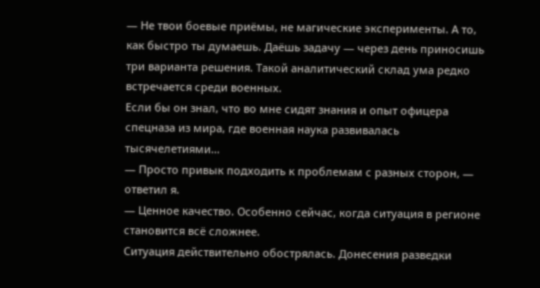— Не твои боевые приёмы, не магические эксперименты. А то, как быстро ты думаешь. Даёшь задачу — через день приносишь три варианта решения. Такой аналитический склад ума редко встречается среди военных.
Если бы он знал, что во мне сидят знания и опыт офицера спецназа из мира, где военная наука развивалась тысячелетиями…
— Просто привык подходить к проблемам с разных сторон, — ответил я.
— Ценное качество. Особенно сейчас, когда ситуация в регионе становится всё сложнее.
Ситуация действительно обострялась. Донесения разведки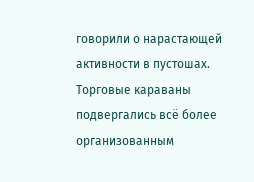говорили о нарастающей активности в пустошах. Торговые караваны подвергались всё более организованным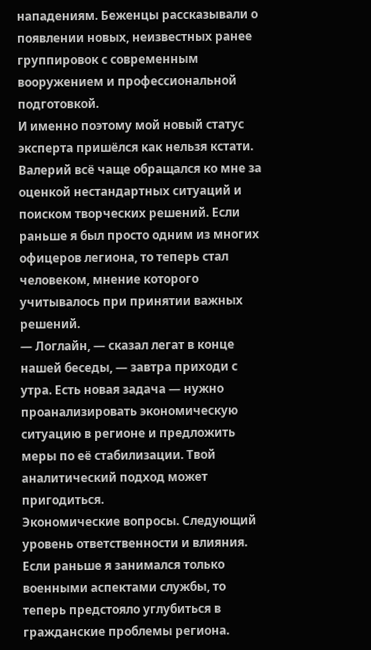нападениям. Беженцы рассказывали о появлении новых, неизвестных ранее группировок с современным вооружением и профессиональной подготовкой.
И именно поэтому мой новый статус эксперта пришёлся как нельзя кстати. Валерий всё чаще обращался ко мне за оценкой нестандартных ситуаций и поиском творческих решений. Если раньше я был просто одним из многих офицеров легиона, то теперь стал человеком, мнение которого учитывалось при принятии важных решений.
— Логлайн, — сказал легат в конце нашей беседы, — завтра приходи с утра. Есть новая задача — нужно проанализировать экономическую ситуацию в регионе и предложить меры по её стабилизации. Твой аналитический подход может пригодиться.
Экономические вопросы. Следующий уровень ответственности и влияния. Если раньше я занимался только военными аспектами службы, то теперь предстояло углубиться в гражданские проблемы региона.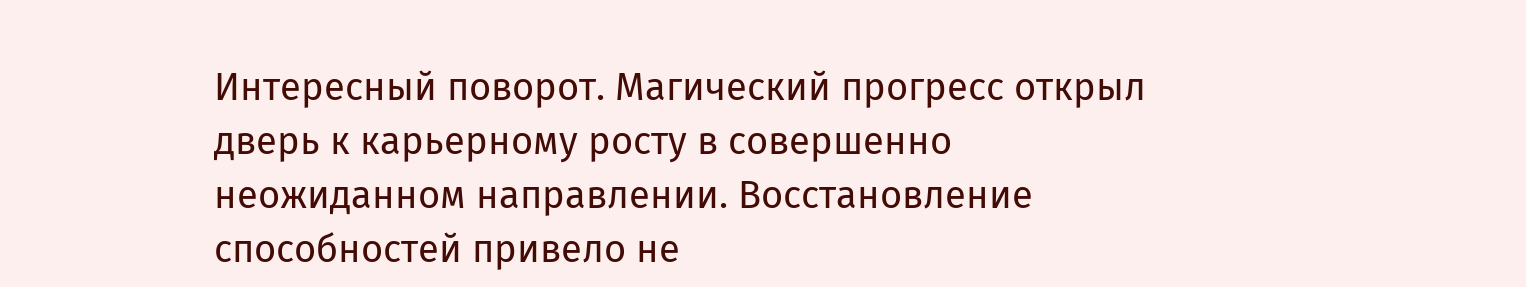Интересный поворот. Магический прогресс открыл дверь к карьерному росту в совершенно неожиданном направлении. Восстановление способностей привело не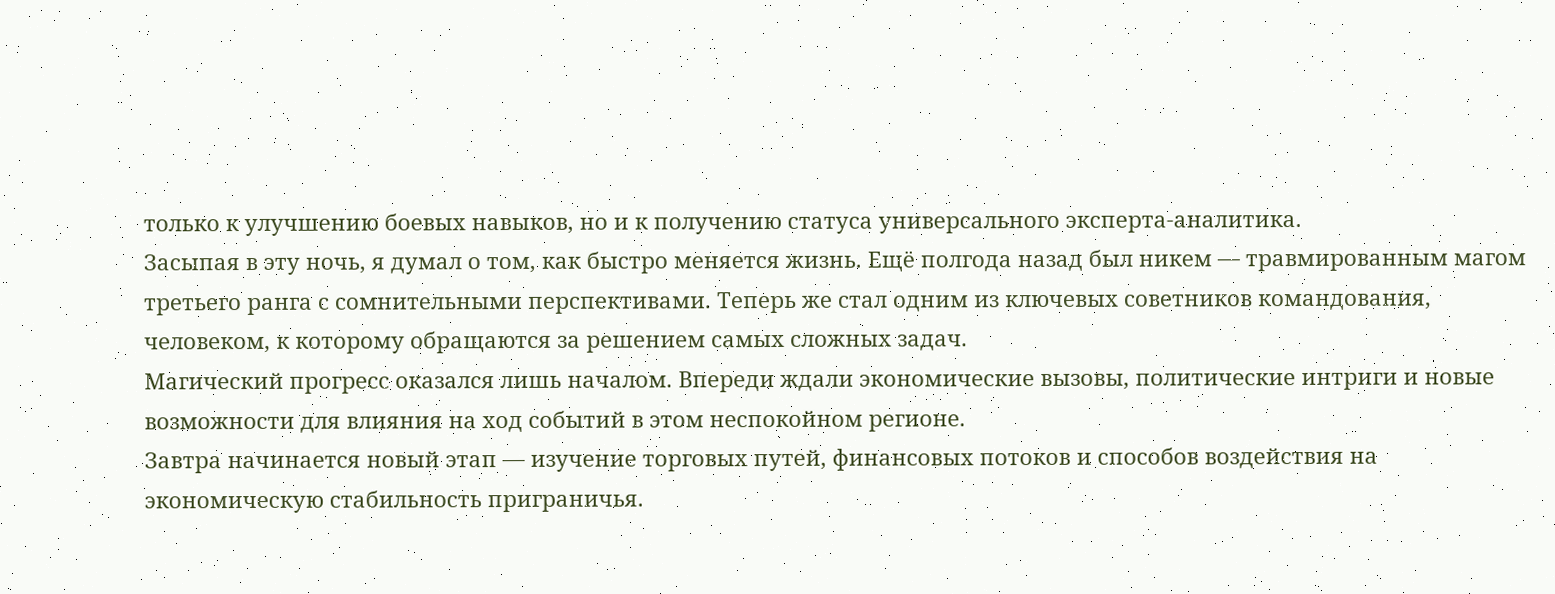только к улучшению боевых навыков, но и к получению статуса универсального эксперта-аналитика.
Засыпая в эту ночь, я думал о том, как быстро меняется жизнь. Ещё полгода назад был никем — травмированным магом третьего ранга с сомнительными перспективами. Теперь же стал одним из ключевых советников командования, человеком, к которому обращаются за решением самых сложных задач.
Магический прогресс оказался лишь началом. Впереди ждали экономические вызовы, политические интриги и новые возможности для влияния на ход событий в этом неспокойном регионе.
Завтра начинается новый этап — изучение торговых путей, финансовых потоков и способов воздействия на экономическую стабильность приграничья.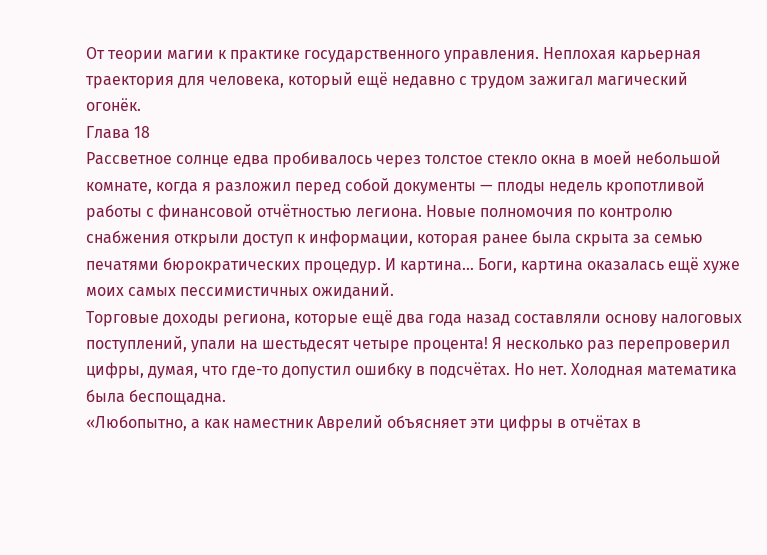От теории магии к практике государственного управления. Неплохая карьерная траектория для человека, который ещё недавно с трудом зажигал магический огонёк.
Глава 18
Рассветное солнце едва пробивалось через толстое стекло окна в моей небольшой комнате, когда я разложил перед собой документы — плоды недель кропотливой работы с финансовой отчётностью легиона. Новые полномочия по контролю снабжения открыли доступ к информации, которая ранее была скрыта за семью печатями бюрократических процедур. И картина… Боги, картина оказалась ещё хуже моих самых пессимистичных ожиданий.
Торговые доходы региона, которые ещё два года назад составляли основу налоговых поступлений, упали на шестьдесят четыре процента! Я несколько раз перепроверил цифры, думая, что где-то допустил ошибку в подсчётах. Но нет. Холодная математика была беспощадна.
«Любопытно, а как наместник Аврелий объясняет эти цифры в отчётах в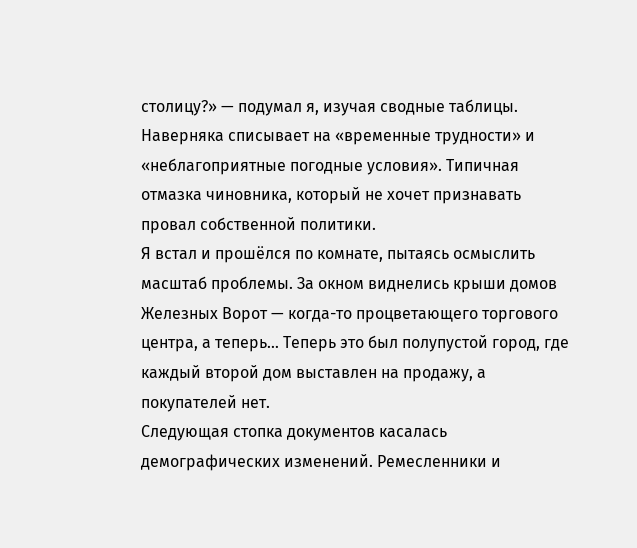столицу?» — подумал я, изучая сводные таблицы. Наверняка списывает на «временные трудности» и «неблагоприятные погодные условия». Типичная отмазка чиновника, который не хочет признавать провал собственной политики.
Я встал и прошёлся по комнате, пытаясь осмыслить масштаб проблемы. За окном виднелись крыши домов Железных Ворот — когда-то процветающего торгового центра, а теперь… Теперь это был полупустой город, где каждый второй дом выставлен на продажу, а покупателей нет.
Следующая стопка документов касалась демографических изменений. Ремесленники и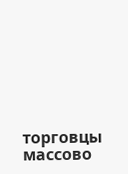торговцы массово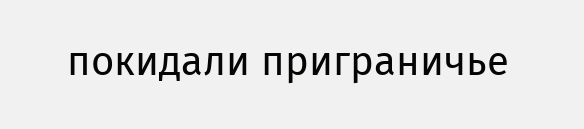покидали приграничье